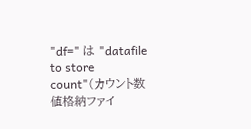"df=" は "datafile to store count"(カウント数値格納ファイ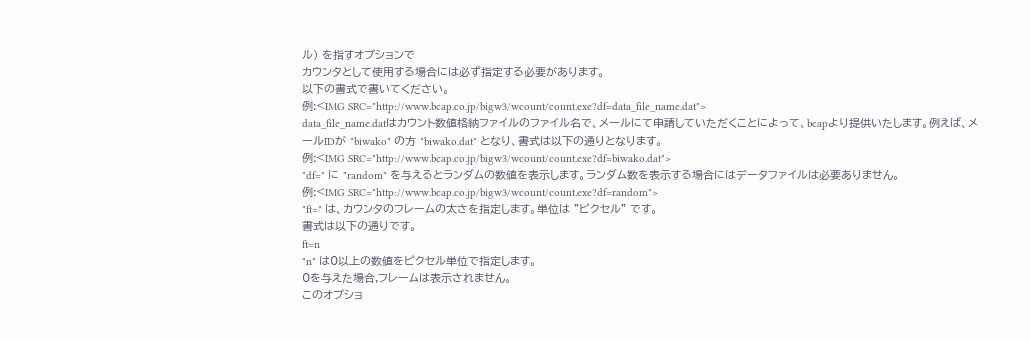ル) を指すオプションで
カウンタとして使用する場合には必ず指定する必要があります。
以下の書式で書いてください。
例:<IMG SRC="http://www.bcap.co.jp/bigw3/wcount/count.exe?df=data_file_name.dat">
data_file_name.datはカウント数値格納ファイルのファイル名で、メールにて申請していただくことによって、bcapより提供いたします。例えば、メールIDが "biwako" の方 "biwako.dat" となり、書式は以下の通りとなります。
例:<IMG SRC="http://www.bcap.co.jp/bigw3/wcount/count.exe?df=biwako.dat">
"df=" に "random" を与えるとランダムの数値を表示します。ランダム数を表示する場合にはデータファイルは必要ありません。
例:<IMG SRC="http://www.bcap.co.jp/bigw3/wcount/count.exe?df=random">
"ft=" は、カウンタのフレームの太さを指定します。単位は "ピクセル" です。
書式は以下の通りです。
ft=n
"n" は0以上の数値をピクセル単位で指定します。
0を与えた場合,フレームは表示されません。
このオプショ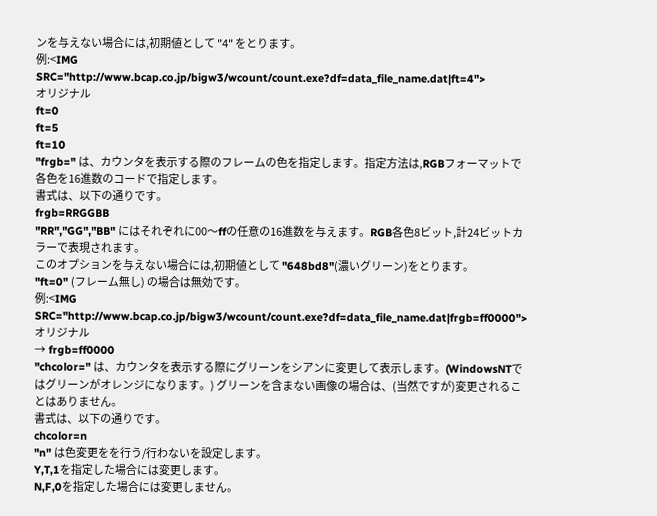ンを与えない場合には,初期値として "4" をとります。
例:<IMG SRC="http://www.bcap.co.jp/bigw3/wcount/count.exe?df=data_file_name.dat|ft=4">
オリジナル
ft=0
ft=5
ft=10
"frgb=" は、カウンタを表示する際のフレームの色を指定します。指定方法は,RGBフォーマットで各色を16進数のコードで指定します。
書式は、以下の通りです。
frgb=RRGGBB
"RR","GG","BB" にはそれぞれに00〜ffの任意の16進数を与えます。RGB各色8ビット,計24ビットカラーで表現されます。
このオプションを与えない場合には,初期値として "648bd8"(濃いグリーン)をとります。
"ft=0" (フレーム無し) の場合は無効です。
例:<IMG SRC="http://www.bcap.co.jp/bigw3/wcount/count.exe?df=data_file_name.dat|frgb=ff0000">
オリジナル
→ frgb=ff0000
"chcolor=" は、カウンタを表示する際にグリーンをシアンに変更して表示します。(WindowsNTではグリーンがオレンジになります。) グリーンを含まない画像の場合は、(当然ですが)変更されることはありません。
書式は、以下の通りです。
chcolor=n
"n" は色変更をを行う/行わないを設定します。
Y,T,1を指定した場合には変更します。
N,F,0を指定した場合には変更しません。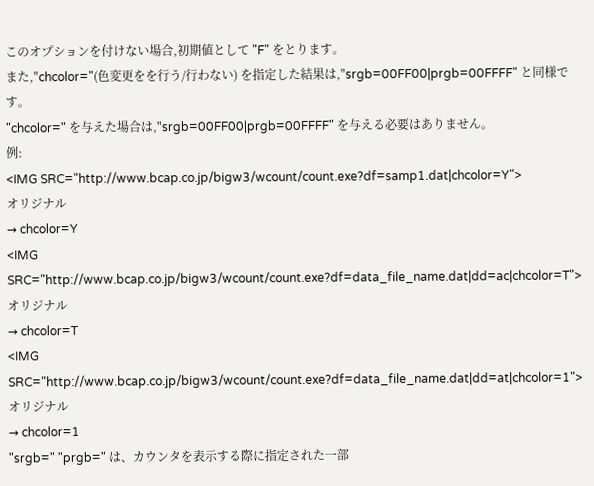このオプションを付けない場合,初期値として "F" をとります。
また,"chcolor="(色変更をを行う/行わない) を指定した結果は,"srgb=00FF00|prgb=00FFFF" と同様です。
"chcolor=" を与えた場合は,"srgb=00FF00|prgb=00FFFF" を与える必要はありません。
例:
<IMG SRC="http://www.bcap.co.jp/bigw3/wcount/count.exe?df=samp1.dat|chcolor=Y">
オリジナル
→ chcolor=Y
<IMG SRC="http://www.bcap.co.jp/bigw3/wcount/count.exe?df=data_file_name.dat|dd=ac|chcolor=T">
オリジナル
→ chcolor=T
<IMG SRC="http://www.bcap.co.jp/bigw3/wcount/count.exe?df=data_file_name.dat|dd=at|chcolor=1">
オリジナル
→ chcolor=1
"srgb=" "prgb=" は、カウンタを表示する際に指定された一部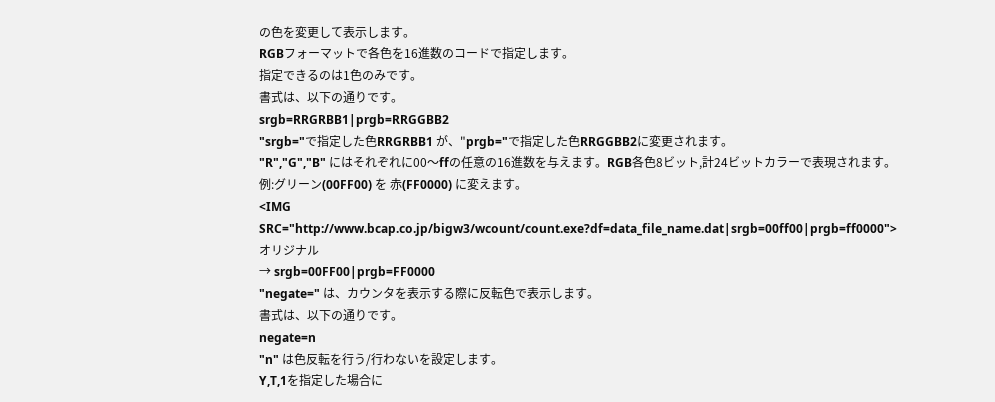の色を変更して表示します。
RGBフォーマットで各色を16進数のコードで指定します。
指定できるのは1色のみです。
書式は、以下の通りです。
srgb=RRGRBB1|prgb=RRGGBB2
"srgb="で指定した色RRGRBB1 が、"prgb="で指定した色RRGGBB2に変更されます。
"R","G","B" にはそれぞれに00〜ffの任意の16進数を与えます。RGB各色8ビット,計24ビットカラーで表現されます。
例:グリーン(00FF00) を 赤(FF0000) に変えます。
<IMG SRC="http://www.bcap.co.jp/bigw3/wcount/count.exe?df=data_file_name.dat|srgb=00ff00|prgb=ff0000">
オリジナル
→ srgb=00FF00|prgb=FF0000
"negate=" は、カウンタを表示する際に反転色で表示します。
書式は、以下の通りです。
negate=n
"n" は色反転を行う/行わないを設定します。
Y,T,1を指定した場合に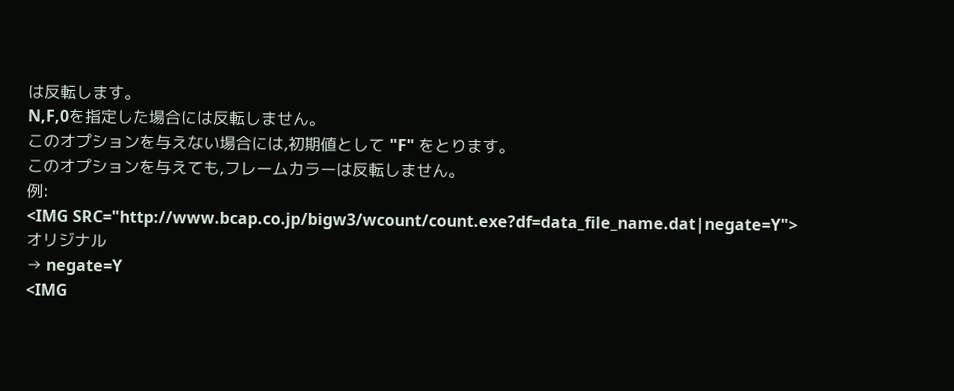は反転します。
N,F,0を指定した場合には反転しません。
このオプションを与えない場合には,初期値として "F" をとります。
このオプションを与えても,フレームカラーは反転しません。
例:
<IMG SRC="http://www.bcap.co.jp/bigw3/wcount/count.exe?df=data_file_name.dat|negate=Y">
オリジナル
→ negate=Y
<IMG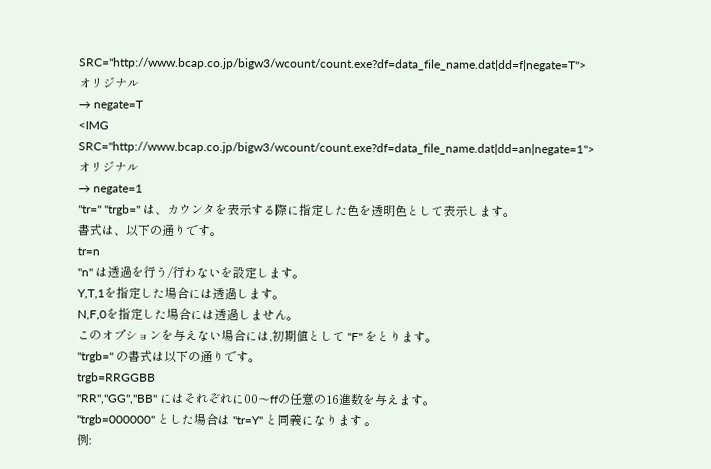SRC="http://www.bcap.co.jp/bigw3/wcount/count.exe?df=data_file_name.dat|dd=f|negate=T">
オリジナル
→ negate=T
<IMG SRC="http://www.bcap.co.jp/bigw3/wcount/count.exe?df=data_file_name.dat|dd=an|negate=1">
オリジナル
→ negate=1
"tr=" "trgb=" は、カウンタを表示する際に指定した色を透明色として表示します。
書式は、以下の通りです。
tr=n
"n" は透過を行う/行わないを設定します。
Y,T,1を指定した場合には透過します。
N,F,0を指定した場合には透過しません。
このオプションを与えない場合には,初期値として "F" をとります。
"trgb=" の書式は以下の通りです。
trgb=RRGGBB
"RR","GG","BB" にはそれぞれに00〜ffの任意の16進数を与えます。
"trgb=000000" とした場合は "tr=Y" と同義になります 。
例: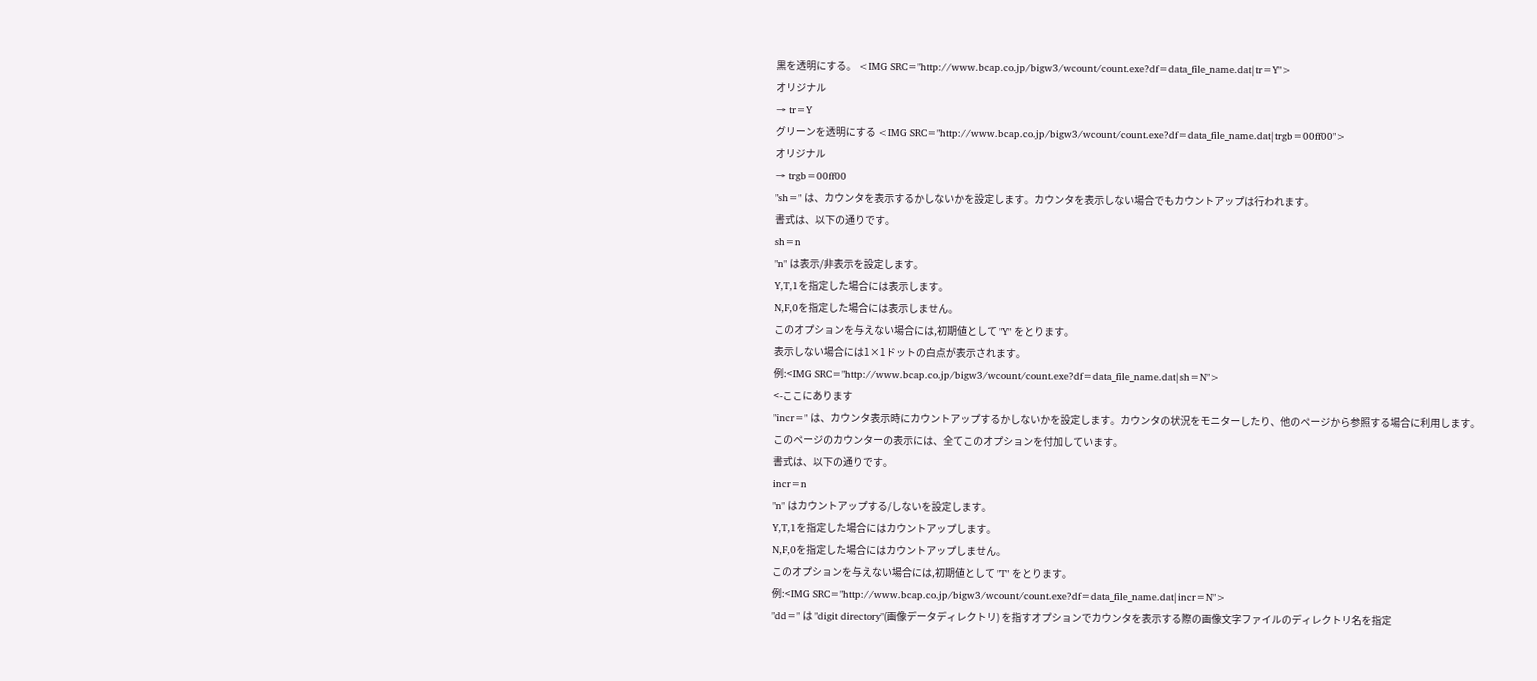黒を透明にする。 <IMG SRC="http://www.bcap.co.jp/bigw3/wcount/count.exe?df=data_file_name.dat|tr=Y">
オリジナル
→ tr=Y
グリーンを透明にする <IMG SRC="http://www.bcap.co.jp/bigw3/wcount/count.exe?df=data_file_name.dat|trgb=00ff00">
オリジナル
→ trgb=00ff00
"sh=" は、カウンタを表示するかしないかを設定します。カウンタを表示しない場合でもカウントアップは行われます。
書式は、以下の通りです。
sh=n
"n" は表示/非表示を設定します。
Y,T,1を指定した場合には表示します。
N,F,0を指定した場合には表示しません。
このオプションを与えない場合には,初期値として "Y" をとります。
表示しない場合には1×1ドットの白点が表示されます。
例:<IMG SRC="http://www.bcap.co.jp/bigw3/wcount/count.exe?df=data_file_name.dat|sh=N">
<-ここにあります
"incr=" は、カウンタ表示時にカウントアップするかしないかを設定します。カウンタの状況をモニターしたり、他のページから参照する場合に利用します。
このページのカウンターの表示には、全てこのオプションを付加しています。
書式は、以下の通りです。
incr=n
"n" はカウントアップする/しないを設定します。
Y,T,1を指定した場合にはカウントアップします。
N,F,0を指定した場合にはカウントアップしません。
このオプションを与えない場合には,初期値として "T" をとります。
例:<IMG SRC="http://www.bcap.co.jp/bigw3/wcount/count.exe?df=data_file_name.dat|incr=N">
"dd=" は "digit directory"(画像データディレクトリ) を指すオプションでカウンタを表示する際の画像文字ファイルのディレクトリ名を指定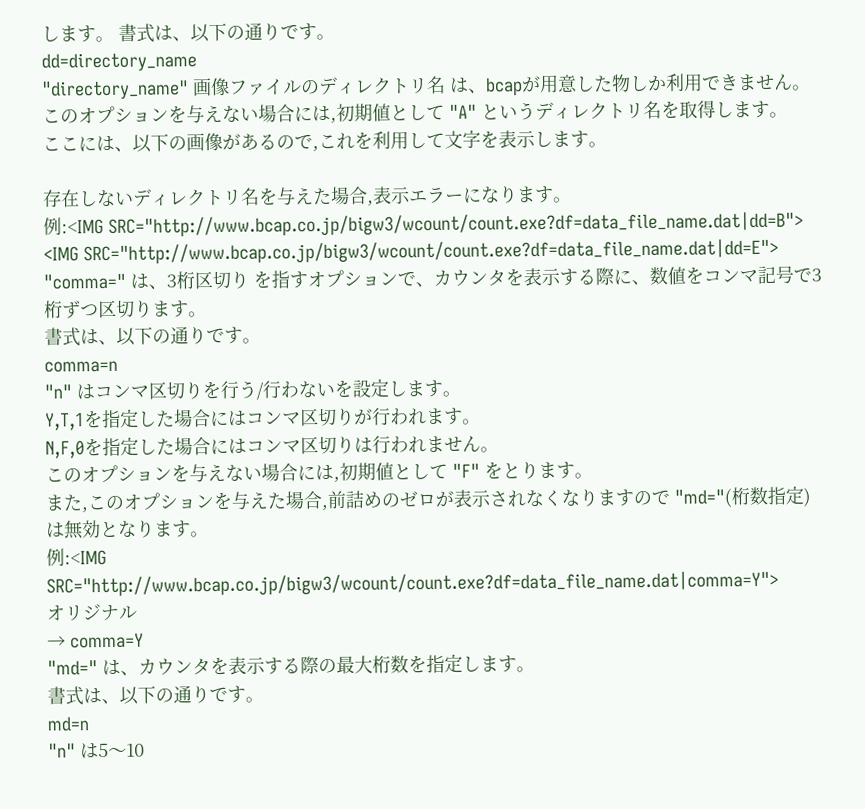します。 書式は、以下の通りです。
dd=directory_name
"directory_name" 画像ファイルのディレクトリ名 は、bcapが用意した物しか利用できません。
このオプションを与えない場合には,初期値として "A" というディレクトリ名を取得します。
ここには、以下の画像があるので,これを利用して文字を表示します。

存在しないディレクトリ名を与えた場合,表示エラーになります。
例:<IMG SRC="http://www.bcap.co.jp/bigw3/wcount/count.exe?df=data_file_name.dat|dd=B">
<IMG SRC="http://www.bcap.co.jp/bigw3/wcount/count.exe?df=data_file_name.dat|dd=E">
"comma=" は、3桁区切り を指すオプションで、カウンタを表示する際に、数値をコンマ記号で3桁ずつ区切ります。
書式は、以下の通りです。
comma=n
"n" はコンマ区切りを行う/行わないを設定します。
Y,T,1を指定した場合にはコンマ区切りが行われます。
N,F,0を指定した場合にはコンマ区切りは行われません。
このオプションを与えない場合には,初期値として "F" をとります。
また,このオプションを与えた場合,前詰めのゼロが表示されなくなりますので "md="(桁数指定) は無効となります。
例:<IMG SRC="http://www.bcap.co.jp/bigw3/wcount/count.exe?df=data_file_name.dat|comma=Y">
オリジナル
→ comma=Y
"md=" は、カウンタを表示する際の最大桁数を指定します。
書式は、以下の通りです。
md=n
"n" は5〜10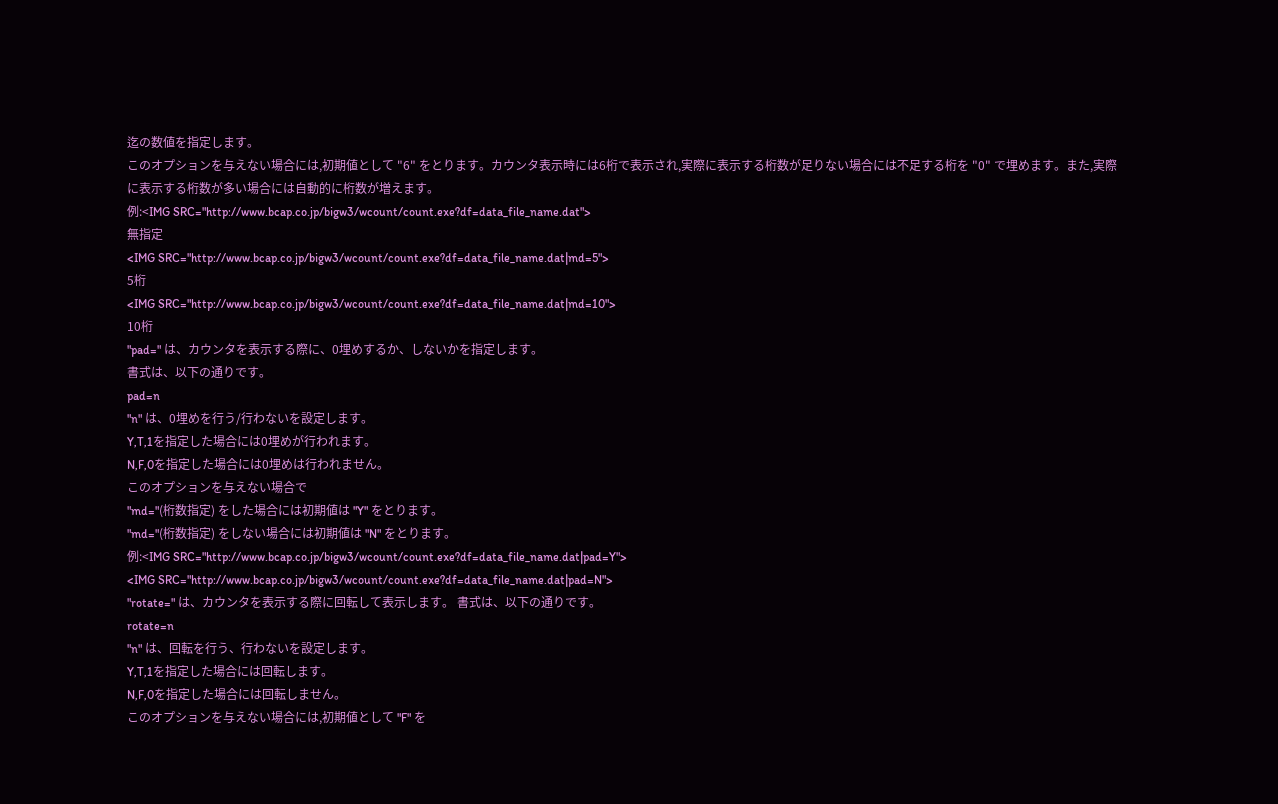迄の数値を指定します。
このオプションを与えない場合には,初期値として "6" をとります。カウンタ表示時には6桁で表示され,実際に表示する桁数が足りない場合には不足する桁を "0" で埋めます。また,実際に表示する桁数が多い場合には自動的に桁数が増えます。
例:<IMG SRC="http://www.bcap.co.jp/bigw3/wcount/count.exe?df=data_file_name.dat">
無指定
<IMG SRC="http://www.bcap.co.jp/bigw3/wcount/count.exe?df=data_file_name.dat|md=5">
5桁
<IMG SRC="http://www.bcap.co.jp/bigw3/wcount/count.exe?df=data_file_name.dat|md=10">
10桁
"pad=" は、カウンタを表示する際に、0埋めするか、しないかを指定します。
書式は、以下の通りです。
pad=n
"n" は、0埋めを行う/行わないを設定します。
Y,T,1を指定した場合には0埋めが行われます。
N,F,0を指定した場合には0埋めは行われません。
このオプションを与えない場合で
"md="(桁数指定) をした場合には初期値は "Y" をとります。
"md="(桁数指定) をしない場合には初期値は "N" をとります。
例:<IMG SRC="http://www.bcap.co.jp/bigw3/wcount/count.exe?df=data_file_name.dat|pad=Y">
<IMG SRC="http://www.bcap.co.jp/bigw3/wcount/count.exe?df=data_file_name.dat|pad=N">
"rotate=" は、カウンタを表示する際に回転して表示します。 書式は、以下の通りです。
rotate=n
"n" は、回転を行う、行わないを設定します。
Y,T,1を指定した場合には回転します。
N,F,0を指定した場合には回転しません。
このオプションを与えない場合には,初期値として "F" を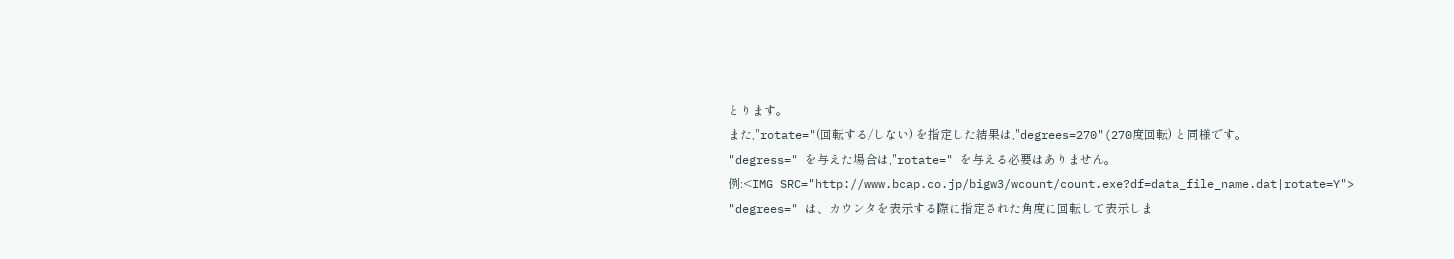とります。
また,"rotate="(回転する/しない) を指定した結果は,"degrees=270"(270度回転) と同様です。
"degress=" を与えた場合は,"rotate=" を与える必要はありません。
例:<IMG SRC="http://www.bcap.co.jp/bigw3/wcount/count.exe?df=data_file_name.dat|rotate=Y">
"degrees=" は、カウンタを表示する際に指定された角度に回転して表示しま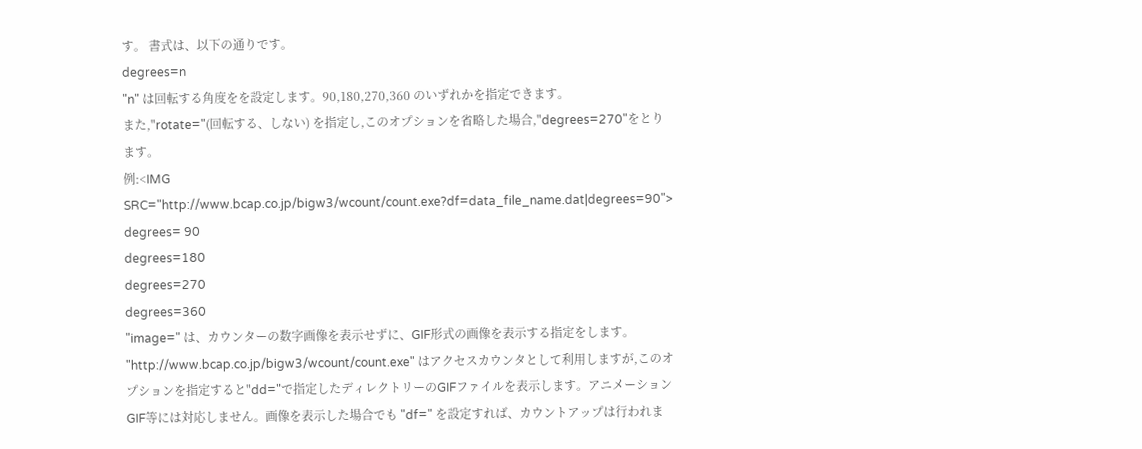す。 書式は、以下の通りです。
degrees=n
"n" は回転する角度をを設定します。90,180,270,360 のいずれかを指定できます。
また,"rotate="(回転する、しない) を指定し,このオプションを省略した場合,"degrees=270"をとります。
例:<IMG SRC="http://www.bcap.co.jp/bigw3/wcount/count.exe?df=data_file_name.dat|degrees=90">
degrees= 90
degrees=180
degrees=270
degrees=360
"image=" は、カウンターの数字画像を表示せずに、GIF形式の画像を表示する指定をします。
"http://www.bcap.co.jp/bigw3/wcount/count.exe" はアクセスカウンタとして利用しますが,このオプションを指定すると"dd="で指定したディレクトリーのGIFファイルを表示します。アニメーションGIF等には対応しません。画像を表示した場合でも "df=" を設定すれば、カウントアップは行われま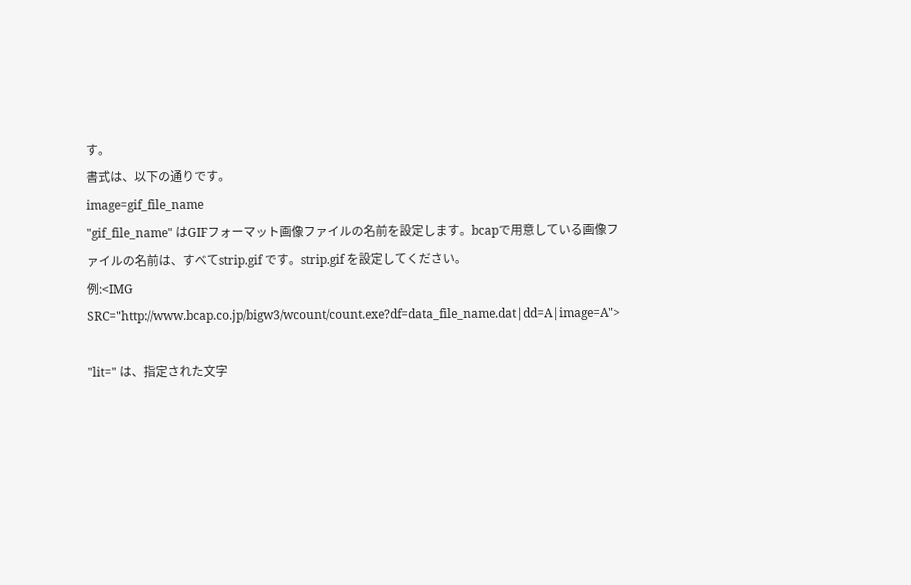す。
書式は、以下の通りです。
image=gif_file_name
"gif_file_name" はGIFフォーマット画像ファイルの名前を設定します。bcapで用意している画像ファイルの名前は、すべてstrip.gif です。strip.gif を設定してください。
例:<IMG SRC="http://www.bcap.co.jp/bigw3/wcount/count.exe?df=data_file_name.dat|dd=A|image=A">

"lit=" は、指定された文字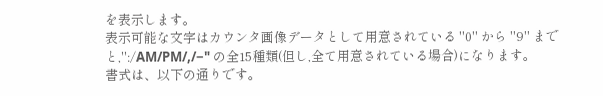を表示します。
表示可能な文字はカウンタ画像データとして用意されている "0" から "9" までと,":/AM/PM/,/−" の全15種類(但し,全て用意されている場合)になります。
書式は、以下の通りです。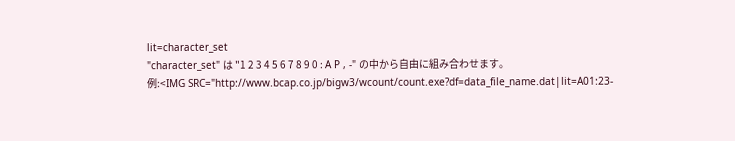lit=character_set
"character_set" は "1 2 3 4 5 6 7 8 9 0 : A P , -" の中から自由に組み合わせます。
例:<IMG SRC="http://www.bcap.co.jp/bigw3/wcount/count.exe?df=data_file_name.dat|lit=A01:23-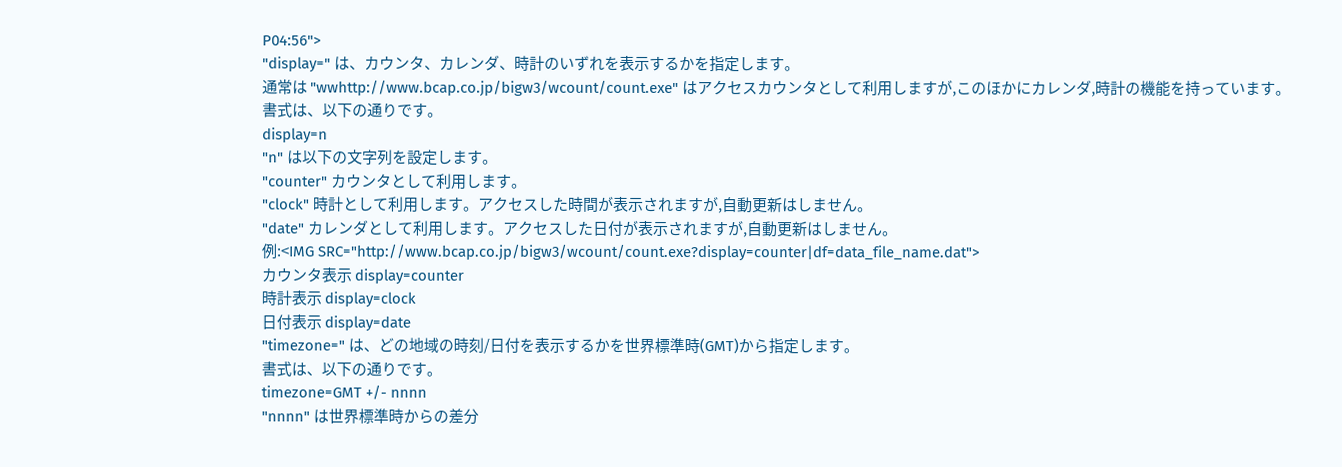P04:56">
"display=" は、カウンタ、カレンダ、時計のいずれを表示するかを指定します。
通常は "wwhttp://www.bcap.co.jp/bigw3/wcount/count.exe" はアクセスカウンタとして利用しますが,このほかにカレンダ,時計の機能を持っています。
書式は、以下の通りです。
display=n
"n" は以下の文字列を設定します。
"counter" カウンタとして利用します。
"clock" 時計として利用します。アクセスした時間が表示されますが,自動更新はしません。
"date" カレンダとして利用します。アクセスした日付が表示されますが,自動更新はしません。
例:<IMG SRC="http://www.bcap.co.jp/bigw3/wcount/count.exe?display=counter|df=data_file_name.dat">
カウンタ表示 display=counter
時計表示 display=clock
日付表示 display=date
"timezone=" は、どの地域の時刻/日付を表示するかを世界標準時(GMT)から指定します。
書式は、以下の通りです。
timezone=GMT +/- nnnn
"nnnn" は世界標準時からの差分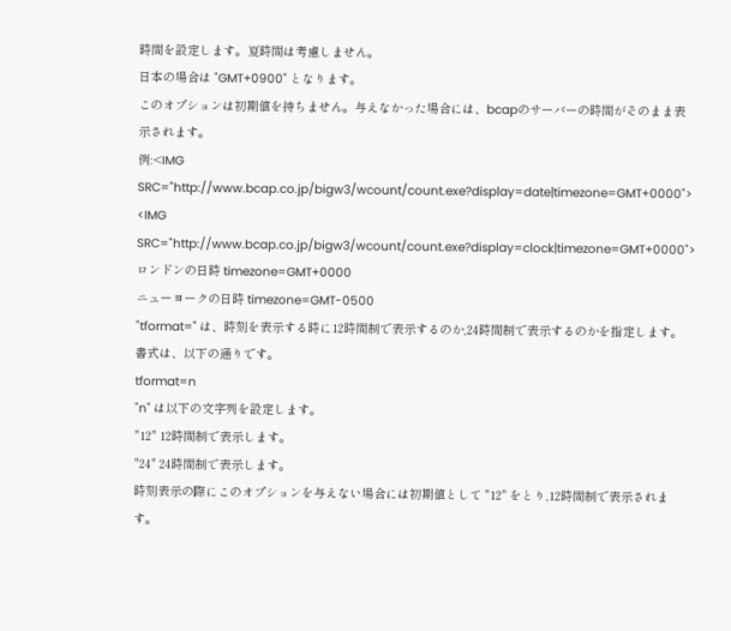時間を設定します。夏時間は考慮しません。
日本の場合は "GMT+0900" となります。
このオプションは初期値を持ちません。与えなかった場合には、bcapのサーバーの時間がそのまま表示されます。
例:<IMG SRC="http://www.bcap.co.jp/bigw3/wcount/count.exe?display=date|timezone=GMT+0000">
<IMG SRC="http://www.bcap.co.jp/bigw3/wcount/count.exe?display=clock|timezone=GMT+0000">
ロンドンの日時 timezone=GMT+0000
ニューヨークの日時 timezone=GMT-0500
"tformat=" は、時刻を表示する時に12時間制で表示するのか,24時間制で表示するのかを指定します。
書式は、以下の通りです。
tformat=n
"n" は以下の文字列を設定します。
"12" 12時間制で表示します。
"24" 24時間制で表示します。
時刻表示の際にこのオプションを与えない場合には初期値として "12" をとり,12時間制で表示されます。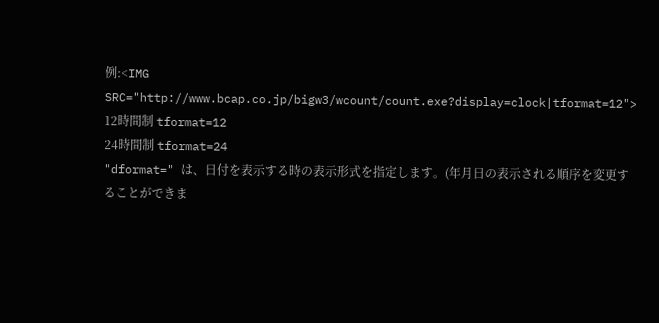例:<IMG SRC="http://www.bcap.co.jp/bigw3/wcount/count.exe?display=clock|tformat=12">
12時間制 tformat=12
24時間制 tformat=24
"dformat=" は、日付を表示する時の表示形式を指定します。(年月日の表示される順序を変更することができま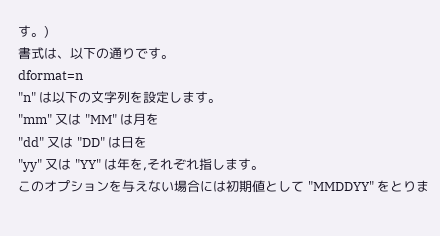す。)
書式は、以下の通りです。
dformat=n
"n" は以下の文字列を設定します。
"mm" 又は "MM" は月を
"dd" 又は "DD" は日を
"yy" 又は "YY" は年を,それぞれ指します。
このオプションを与えない場合には初期値として "MMDDYY" をとりま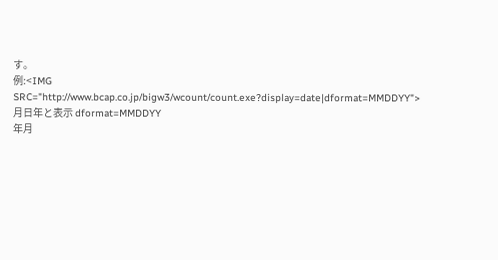す。
例:<IMG SRC="http://www.bcap.co.jp/bigw3/wcount/count.exe?display=date|dformat=MMDDYY">
月日年と表示 dformat=MMDDYY
年月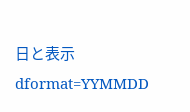日と表示 dformat=YYMMDD